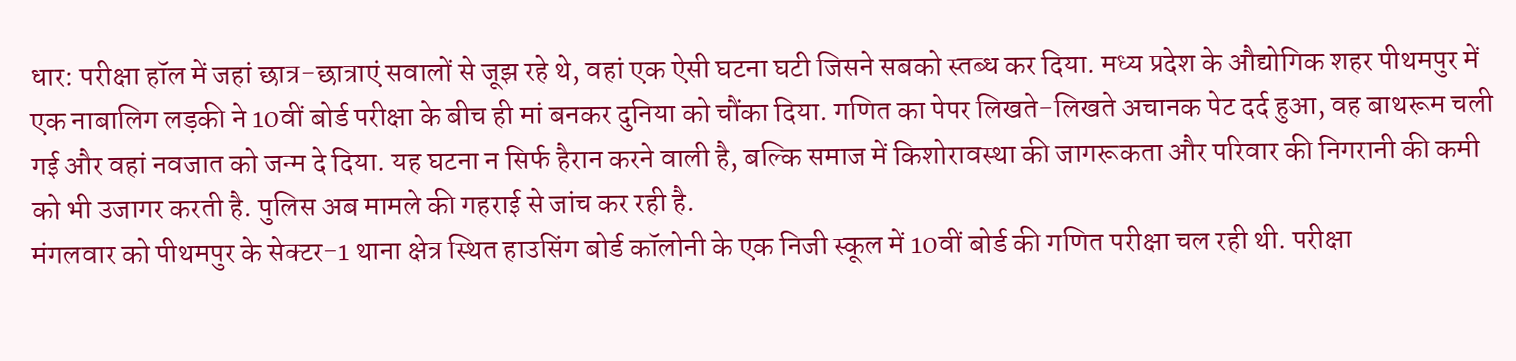धार: परीक्षा हॉल में जहां छात्र-छात्राएं सवालों से जूझ रहे थे, वहां एक ऐसी घटना घटी जिसने सबको स्तब्ध कर दिया. मध्य प्रदेश के औद्योगिक शहर पीथमपुर में एक नाबालिग लड़की ने 10वीं बोर्ड परीक्षा के बीच ही मां बनकर दुनिया को चौंका दिया. गणित का पेपर लिखते-लिखते अचानक पेट दर्द हुआ, वह बाथरूम चली गई और वहां नवजात को जन्म दे दिया. यह घटना न सिर्फ हैरान करने वाली है, बल्कि समाज में किशोरावस्था की जागरूकता और परिवार की निगरानी की कमी को भी उजागर करती है. पुलिस अब मामले की गहराई से जांच कर रही है.
मंगलवार को पीथमपुर के सेक्टर-1 थाना क्षेत्र स्थित हाउसिंग बोर्ड कॉलोनी के एक निजी स्कूल में 10वीं बोर्ड की गणित परीक्षा चल रही थी. परीक्षा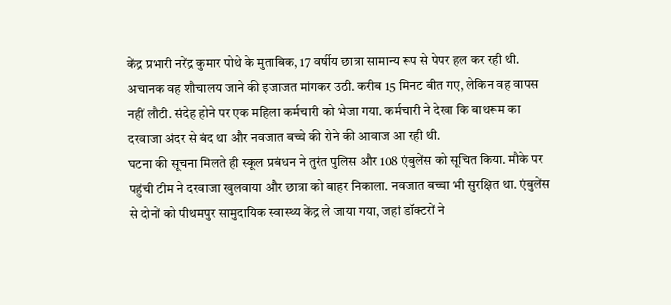केंद्र प्रभारी नरेंद्र कुमार पोथे के मुताबिक, 17 वर्षीय छात्रा सामान्य रूप से पेपर हल कर रही थी. अचानक वह शौचालय जाने की इजाजत मांगकर उठी. करीब 15 मिनट बीत गए, लेकिन वह वापस नहीं लौटी. संदेह होने पर एक महिला कर्मचारी को भेजा गया. कर्मचारी ने देखा कि बाथरूम का दरवाजा अंदर से बंद था और नवजात बच्चे की रोने की आवाज आ रही थी.
घटना की सूचना मिलते ही स्कूल प्रबंधन ने तुरंत पुलिस और 108 एंबुलेंस को सूचित किया. मौके पर पहुंची टीम ने दरवाजा खुलवाया और छात्रा को बाहर निकाला. नवजात बच्चा भी सुरक्षित था. एंबुलेंस से दोनों को पीथमपुर सामुदायिक स्वास्थ्य केंद्र ले जाया गया, जहां डॉक्टरों ने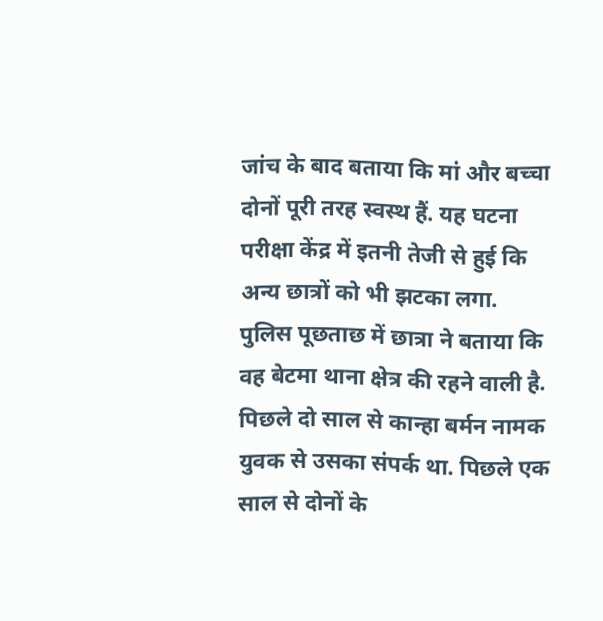जांच के बाद बताया कि मां और बच्चा दोनों पूरी तरह स्वस्थ हैं. यह घटना परीक्षा केंद्र में इतनी तेजी से हुई कि अन्य छात्रों को भी झटका लगा.
पुलिस पूछताछ में छात्रा ने बताया कि वह बेटमा थाना क्षेत्र की रहने वाली है. पिछले दो साल से कान्हा बर्मन नामक युवक से उसका संपर्क था. पिछले एक साल से दोनों के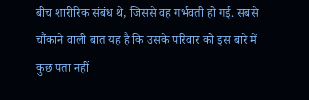बीच शारीरिक संबंध थे, जिससे वह गर्भवती हो गई. सबसे चौंकाने वाली बात यह है कि उसके परिवार को इस बारे में कुछ पता नहीं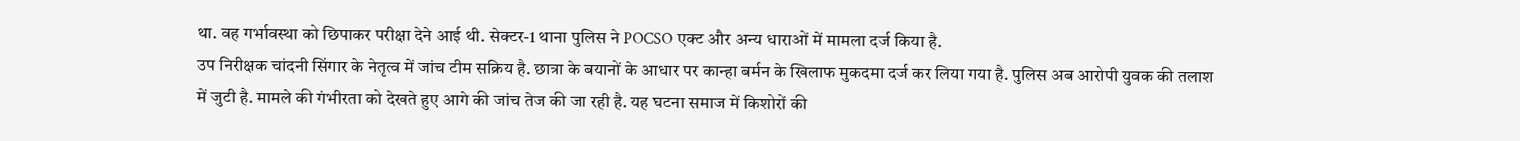था. वह गर्भावस्था को छिपाकर परीक्षा देने आई थी. सेक्टर-1 थाना पुलिस ने POCSO एक्ट और अन्य धाराओं में मामला दर्ज किया है.
उप निरीक्षक चांदनी सिंगार के नेतृत्व में जांच टीम सक्रिय है. छात्रा के बयानों के आधार पर कान्हा बर्मन के खिलाफ मुकदमा दर्ज कर लिया गया है. पुलिस अब आरोपी युवक की तलाश में जुटी है. मामले की गंभीरता को देखते हुए आगे की जांच तेज की जा रही है. यह घटना समाज में किशोरों की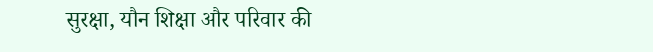सुरक्षा, यौन शिक्षा और परिवार की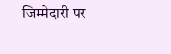जिम्मेदारी पर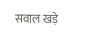सवाल खड़े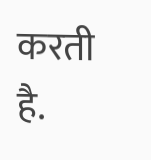करती है.